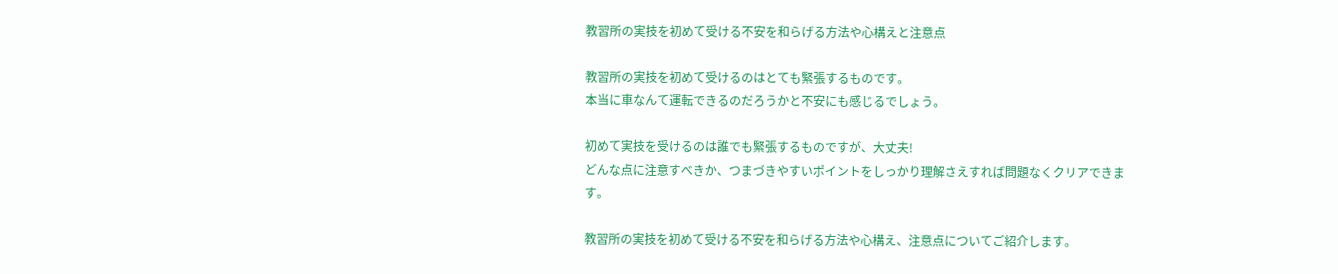教習所の実技を初めて受ける不安を和らげる方法や心構えと注意点

教習所の実技を初めて受けるのはとても緊張するものです。
本当に車なんて運転できるのだろうかと不安にも感じるでしょう。

初めて実技を受けるのは誰でも緊張するものですが、大丈夫!
どんな点に注意すべきか、つまづきやすいポイントをしっかり理解さえすれば問題なくクリアできます。

教習所の実技を初めて受ける不安を和らげる方法や心構え、注意点についてご紹介します。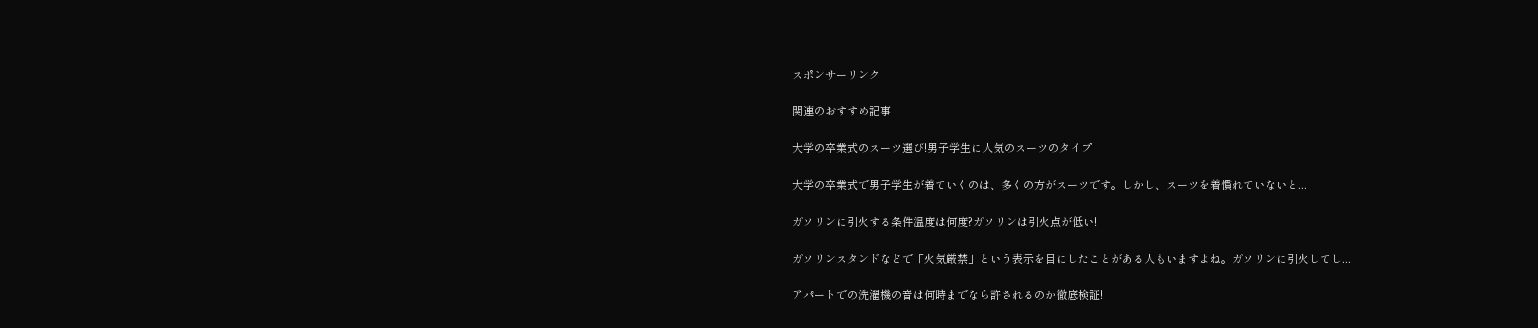スポンサーリンク

関連のおすすめ記事

大学の卒業式のスーツ選び!男子学生に人気のスーツのタイプ

大学の卒業式で男子学生が着ていくのは、多くの方がスーツです。しかし、スーツを着慣れていないと...

ガソリンに引火する条件温度は何度?ガソリンは引火点が低い!

ガソリンスタンドなどで「火気厳禁」という表示を目にしたことがある人もいますよね。ガソリンに引火してし...

アパートでの洗濯機の音は何時までなら許されるのか徹底検証!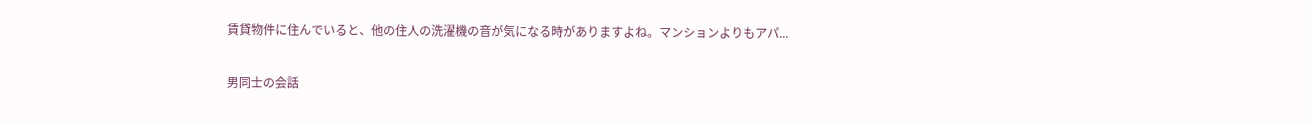賃貸物件に住んでいると、他の住人の洗濯機の音が気になる時がありますよね。マンションよりもアパ...

男同士の会話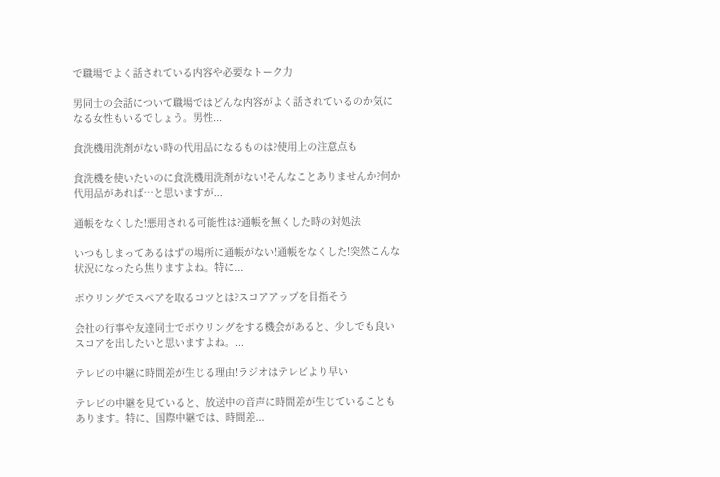で職場でよく話されている内容や必要なトーク力

男同士の会話について職場ではどんな内容がよく話されているのか気になる女性もいるでしょう。男性...

食洗機用洗剤がない時の代用品になるものは?使用上の注意点も

食洗機を使いたいのに食洗機用洗剤がない!そんなことありませんか?何か代用品があれば…と思いますが...

通帳をなくした!悪用される可能性は?通帳を無くした時の対処法

いつもしまってあるはずの場所に通帳がない!通帳をなくした!突然こんな状況になったら焦りますよね。特に...

ボウリングでスペアを取るコツとは?スコアアップを目指そう

会社の行事や友達同士でボウリングをする機会があると、少しでも良いスコアを出したいと思いますよね。...

テレビの中継に時間差が生じる理由!ラジオはテレビより早い

テレビの中継を見ていると、放送中の音声に時間差が生じていることもあります。特に、国際中継では、時間差...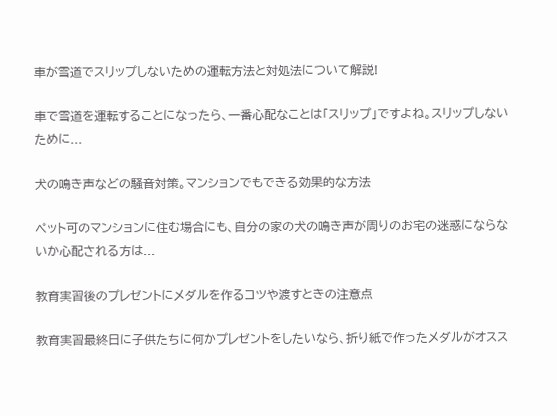車が雪道でスリップしないための運転方法と対処法について解説!

車で雪道を運転することになったら、一番心配なことは「スリップ」ですよね。スリップしないために...

犬の鳴き声などの騒音対策。マンションでもできる効果的な方法

ペット可のマンションに住む場合にも、自分の家の犬の鳴き声が周りのお宅の迷惑にならないか心配される方は...

教育実習後のプレゼントにメダルを作るコツや渡すときの注意点

教育実習最終日に子供たちに何かプレゼントをしたいなら、折り紙で作ったメダルがオスス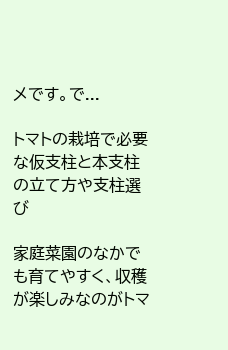メです。で...

トマトの栽培で必要な仮支柱と本支柱の立て方や支柱選び

家庭菜園のなかでも育てやすく、収穫が楽しみなのがトマ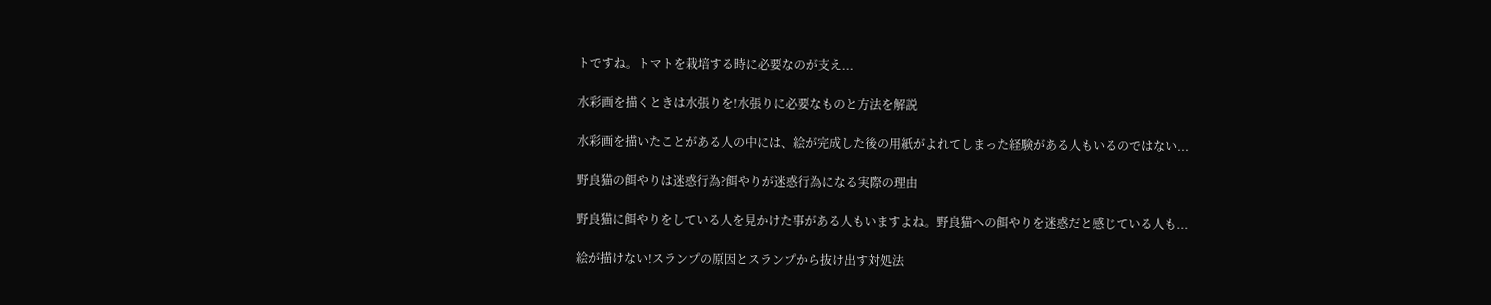トですね。トマトを栽培する時に必要なのが支え...

水彩画を描くときは水張りを!水張りに必要なものと方法を解説

水彩画を描いたことがある人の中には、絵が完成した後の用紙がよれてしまった経験がある人もいるのではない...

野良猫の餌やりは迷惑行為?餌やりが迷惑行為になる実際の理由

野良猫に餌やりをしている人を見かけた事がある人もいますよね。野良猫への餌やりを迷惑だと感じている人も...

絵が描けない!スランプの原因とスランプから抜け出す対処法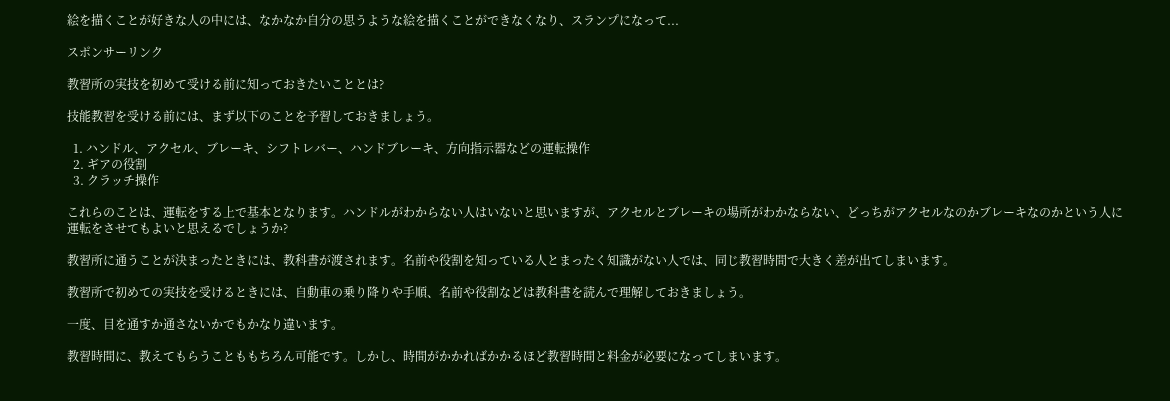絵を描くことが好きな人の中には、なかなか自分の思うような絵を描くことができなくなり、スランプになって...

スポンサーリンク

教習所の実技を初めて受ける前に知っておきたいこととは?

技能教習を受ける前には、まず以下のことを予習しておきましょう。

  1. ハンドル、アクセル、ブレーキ、シフトレバー、ハンドブレーキ、方向指示器などの運転操作
  2. ギアの役割
  3. クラッチ操作

これらのことは、運転をする上で基本となります。ハンドルがわからない人はいないと思いますが、アクセルとブレーキの場所がわかならない、どっちがアクセルなのかブレーキなのかという人に運転をさせてもよいと思えるでしょうか?

教習所に通うことが決まったときには、教科書が渡されます。名前や役割を知っている人とまったく知識がない人では、同じ教習時間で大きく差が出てしまいます。

教習所で初めての実技を受けるときには、自動車の乗り降りや手順、名前や役割などは教科書を読んで理解しておきましょう。

一度、目を通すか通さないかでもかなり違います。

教習時間に、教えてもらうことももちろん可能です。しかし、時間がかかればかかるほど教習時間と料金が必要になってしまいます。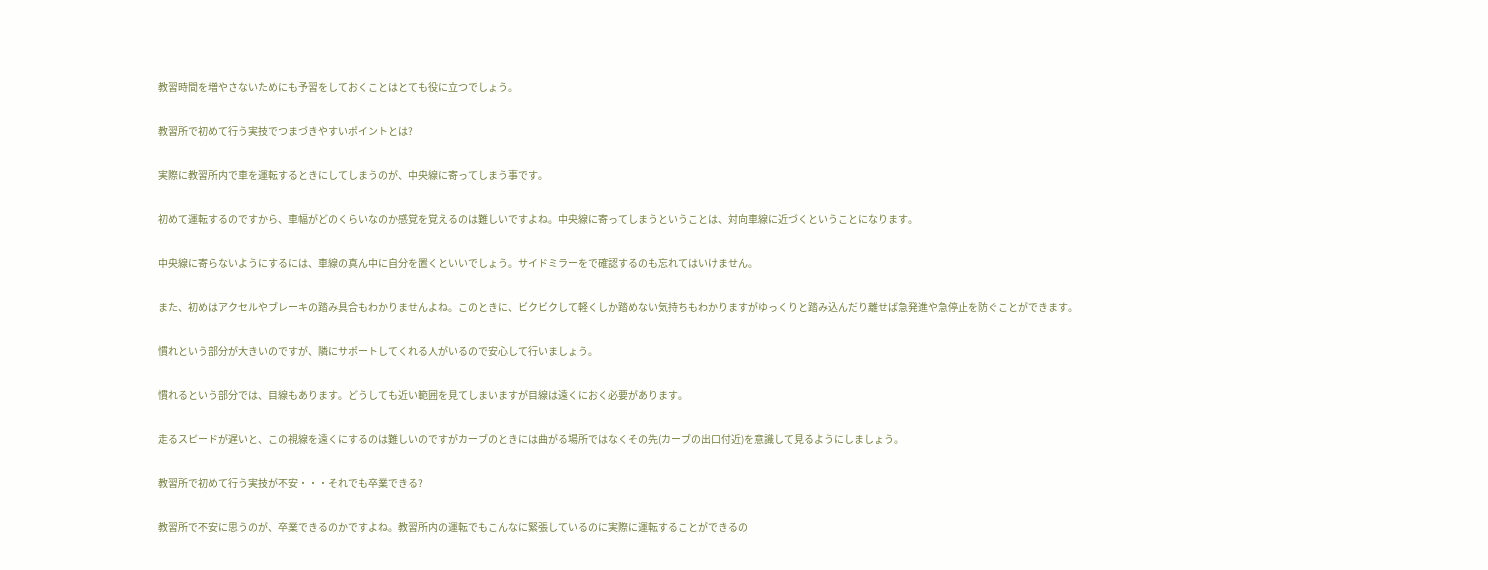教習時間を増やさないためにも予習をしておくことはとても役に立つでしょう。

教習所で初めて行う実技でつまづきやすいポイントとは?

実際に教習所内で車を運転するときにしてしまうのが、中央線に寄ってしまう事です。

初めて運転するのですから、車幅がどのくらいなのか感覚を覚えるのは難しいですよね。中央線に寄ってしまうということは、対向車線に近づくということになります。

中央線に寄らないようにするには、車線の真ん中に自分を置くといいでしょう。サイドミラーをで確認するのも忘れてはいけません。

また、初めはアクセルやブレーキの踏み具合もわかりませんよね。このときに、ビクビクして軽くしか踏めない気持ちもわかりますがゆっくりと踏み込んだり離せば急発進や急停止を防ぐことができます。

慣れという部分が大きいのですが、隣にサポートしてくれる人がいるので安心して行いましょう。

慣れるという部分では、目線もあります。どうしても近い範囲を見てしまいますが目線は遠くにおく必要があります。

走るスピードが遅いと、この視線を遠くにするのは難しいのですがカーブのときには曲がる場所ではなくその先(カーブの出口付近)を意識して見るようにしましょう。

教習所で初めて行う実技が不安・・・それでも卒業できる?

教習所で不安に思うのが、卒業できるのかですよね。教習所内の運転でもこんなに緊張しているのに実際に運転することができるの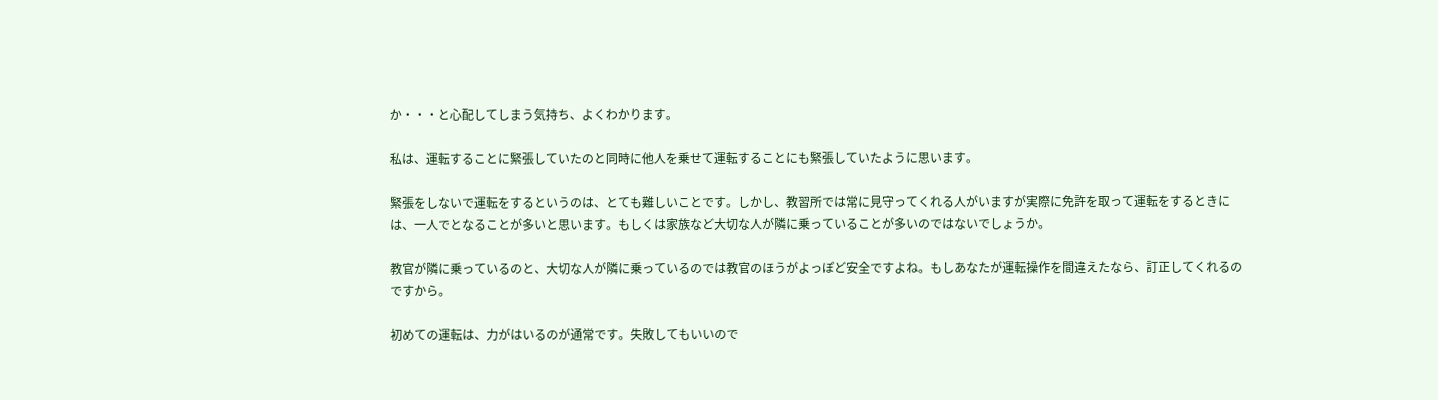か・・・と心配してしまう気持ち、よくわかります。

私は、運転することに緊張していたのと同時に他人を乗せて運転することにも緊張していたように思います。

緊張をしないで運転をするというのは、とても難しいことです。しかし、教習所では常に見守ってくれる人がいますが実際に免許を取って運転をするときには、一人でとなることが多いと思います。もしくは家族など大切な人が隣に乗っていることが多いのではないでしょうか。

教官が隣に乗っているのと、大切な人が隣に乗っているのでは教官のほうがよっぽど安全ですよね。もしあなたが運転操作を間違えたなら、訂正してくれるのですから。

初めての運転は、力がはいるのが通常です。失敗してもいいので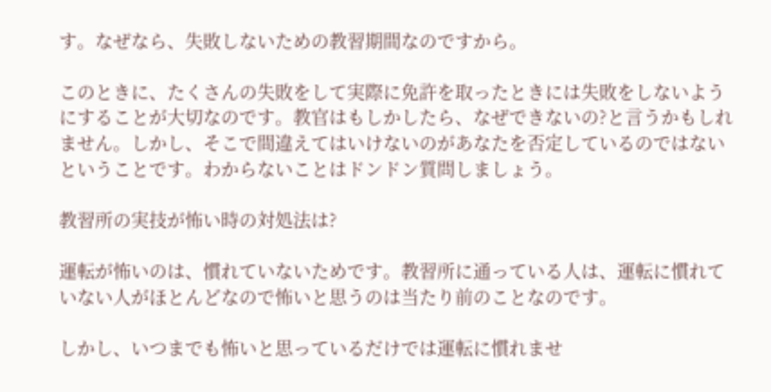す。なぜなら、失敗しないための教習期間なのですから。

このときに、たくさんの失敗をして実際に免許を取ったときには失敗をしないようにすることが大切なのです。教官はもしかしたら、なぜできないの?と言うかもしれません。しかし、そこで間違えてはいけないのがあなたを否定しているのではないということです。わからないことはドンドン質問しましょう。

教習所の実技が怖い時の対処法は?

運転が怖いのは、慣れていないためです。教習所に通っている人は、運転に慣れていない人がほとんどなので怖いと思うのは当たり前のことなのです。

しかし、いつまでも怖いと思っているだけでは運転に慣れませ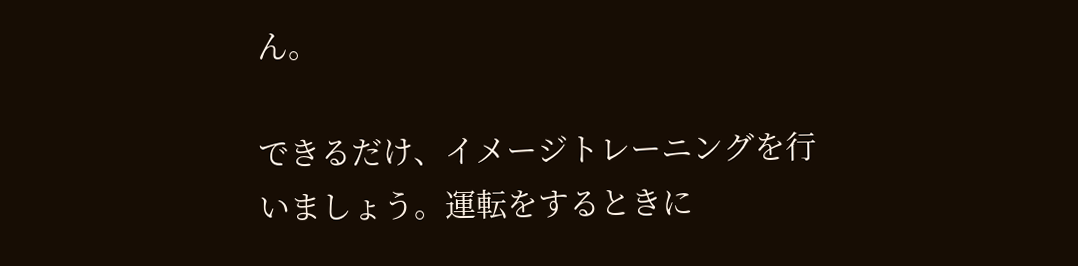ん。

できるだけ、イメージトレーニングを行いましょう。運転をするときに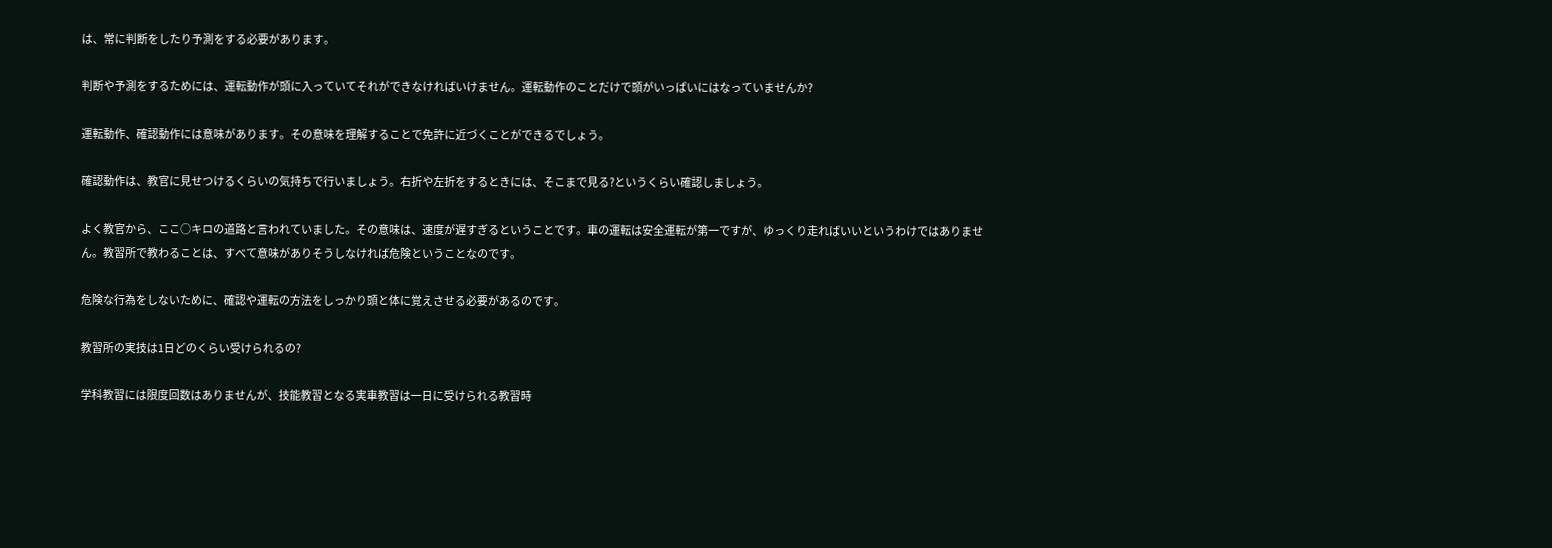は、常に判断をしたり予測をする必要があります。

判断や予測をするためには、運転動作が頭に入っていてそれができなければいけません。運転動作のことだけで頭がいっぱいにはなっていませんか?

運転動作、確認動作には意味があります。その意味を理解することで免許に近づくことができるでしょう。

確認動作は、教官に見せつけるくらいの気持ちで行いましょう。右折や左折をするときには、そこまで見る?というくらい確認しましょう。

よく教官から、ここ○キロの道路と言われていました。その意味は、速度が遅すぎるということです。車の運転は安全運転が第一ですが、ゆっくり走ればいいというわけではありません。教習所で教わることは、すべて意味がありそうしなければ危険ということなのです。

危険な行為をしないために、確認や運転の方法をしっかり頭と体に覚えさせる必要があるのです。

教習所の実技は1日どのくらい受けられるの?

学科教習には限度回数はありませんが、技能教習となる実車教習は一日に受けられる教習時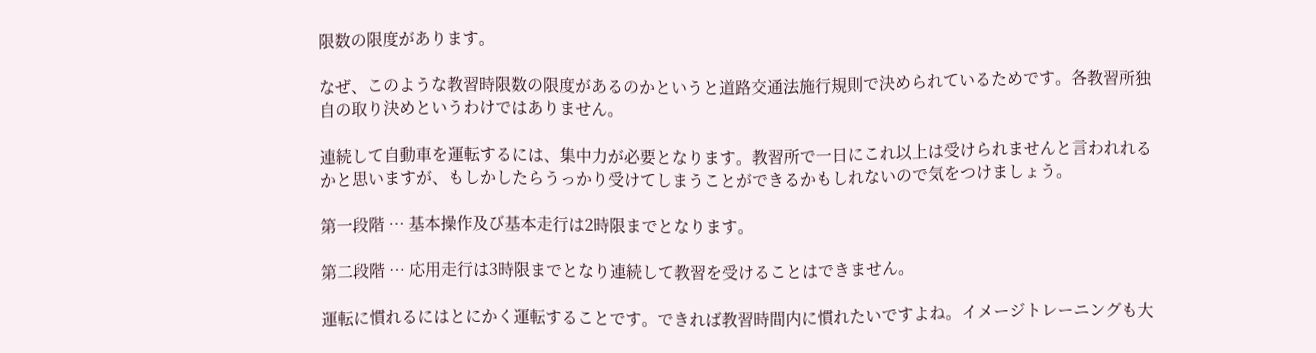限数の限度があります。

なぜ、このような教習時限数の限度があるのかというと道路交通法施行規則で決められているためです。各教習所独自の取り決めというわけではありません。

連続して自動車を運転するには、集中力が必要となります。教習所で一日にこれ以上は受けられませんと言われれるかと思いますが、もしかしたらうっかり受けてしまうことができるかもしれないので気をつけましょう。

第一段階 … 基本操作及び基本走行は2時限までとなります。

第二段階 … 応用走行は3時限までとなり連続して教習を受けることはできません。

運転に慣れるにはとにかく運転することです。できれば教習時間内に慣れたいですよね。イメージトレーニングも大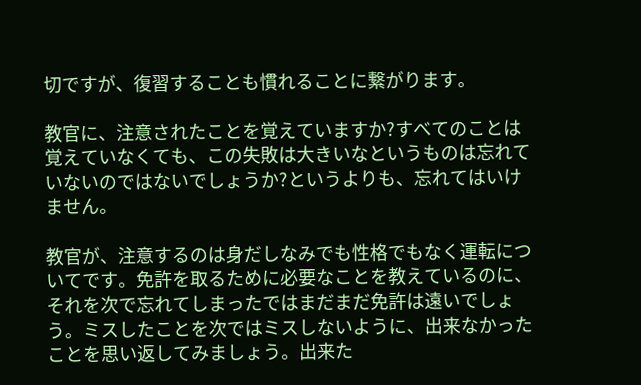切ですが、復習することも慣れることに繋がります。

教官に、注意されたことを覚えていますか?すべてのことは覚えていなくても、この失敗は大きいなというものは忘れていないのではないでしょうか?というよりも、忘れてはいけません。

教官が、注意するのは身だしなみでも性格でもなく運転についてです。免許を取るために必要なことを教えているのに、それを次で忘れてしまったではまだまだ免許は遠いでしょう。ミスしたことを次ではミスしないように、出来なかったことを思い返してみましょう。出来た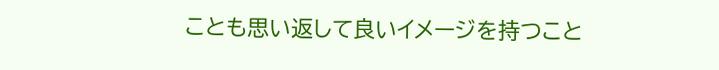ことも思い返して良いイメージを持つこと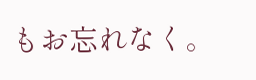もお忘れなく。